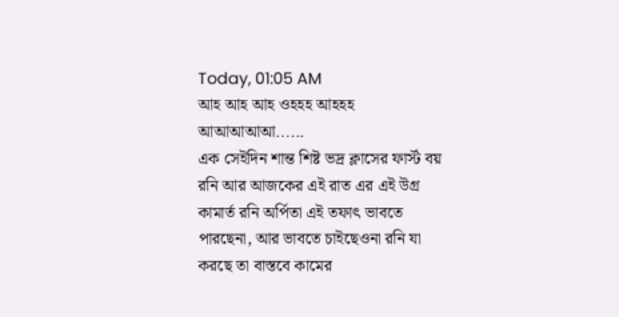Today, 01:05 AM
আহ আহ আহ ওহহহ আহহহ আআআআআ......
এক সেইদিন শান্ত শিষ্ট ভদ্র ক্লাসের ফার্স্ট বয় রনি আর আজকের এই রাত এর এই উগ্র কামার্ত রনি অর্পিতা এই তফাৎ ভাবতে পারছেনা, আর ভাবতে চাইছেওনা রনি যা করছে তা বাস্তবে কামের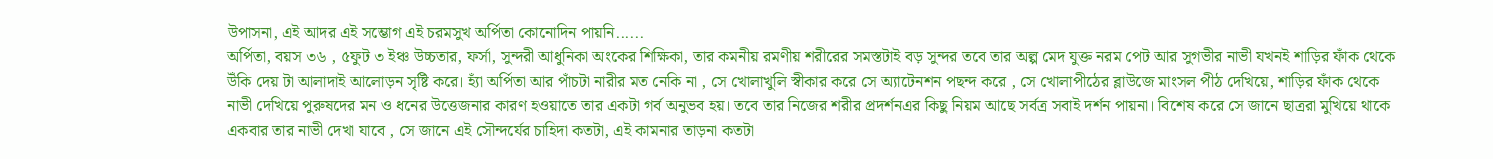উপাসনা, এই আদর এই সম্ভোগ এই চরমসুখ অর্পিতা কোনোদিন পায়নি......
অর্পিতা, বয়স ৩৬ , ৫ফুট ৩ ইঞ্চ উচ্চতার, ফর্সা, সুন্দরী আধুনিকা অংকের শিক্ষিকা, তার কমনীয় রমণীয় শরীরের সমস্তটাই বড় সুন্দর তবে তার অল্প মেদ যুক্ত নরম পেট আর সুগভীর নাভী যখনই শাড়ির ফাঁক থেকে উঁকি দেয় টা আলাদাই আলোড়ন সৃষ্টি করে। হ্যাঁ অর্পিতা আর পাঁচটা নারীর মত নেকি না , সে খোলাখুলি স্বীকার করে সে অ্যাটেনশন পছন্দ করে , সে খোলাপীঠের ব্লাউজে মাংসল পীঠ দেখিয়ে, শাড়ির ফাঁক থেকে নাভী দেখিয়ে পুরুষদের মন ও ধনের উত্তেজনার কারণ হওয়াতে তার একটা গর্ব অনুভব হয়। তবে তার নিজের শরীর প্রদর্শনএর কিছু নিয়ম আছে সর্বত্র সবাই দর্শন পায়না। বিশেষ করে সে জানে ছাত্ররা মুখিয়ে থাকে একবার তার নাভী দেখা যাবে , সে জানে এই সৌন্দর্যের চাহিদা কতটা, এই কামনার তাড়না কতটা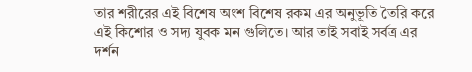তার শরীরের এই বিশেষ অংশ বিশেষ রকম এর অনুভূতি তৈরি করে এই কিশোর ও সদ্য যুবক মন গুলিতে। আর তাই সবাই সর্বত্র এর দর্শন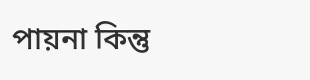পায়না কিন্তু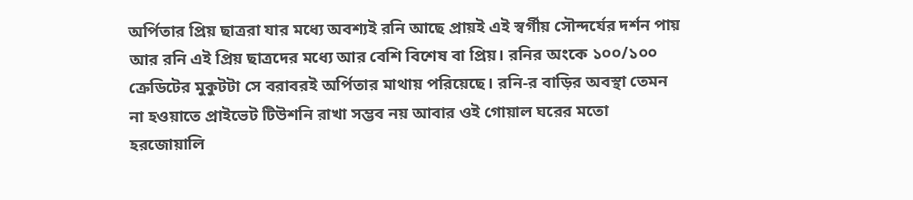অর্পিতার প্রিয় ছাত্ররা যার মধ্যে অবশ্যই রনি আছে প্রায়ই এই স্বর্গীয় সৌন্দর্যের দর্শন পায় আর রনি এই প্রিয় ছাত্রদের মধ্যে আর বেশি বিশেষ বা প্রিয়। রনির অংকে ১০০/১০০ ক্রেডিটের মুকুটটা সে বরাবরই অর্পিতার মাথায় পরিয়েছে। রনি-র বাড়ির অবস্থা তেমন না হওয়াতে প্রাইভেট টিউশনি রাখা সম্ভব নয় আবার ওই গোয়াল ঘরের মতো হরজোয়ালি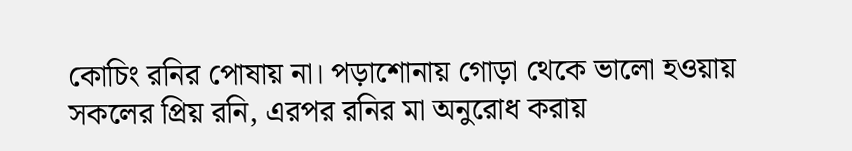কোচিং রনির পোষায় না। পড়াশোনায় গোড়া থেকে ভালো হওয়ায় সকলের প্রিয় রনি, এরপর রনির মা অনুরোধ করায়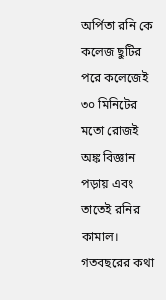অর্পিতা রনি কে কলেজ ছুটির পরে কলেজেই ৩০ মিনিটের মতো রোজই অঙ্ক বিজ্ঞান পড়ায় এবং তাতেই রনির কামাল। গতবছরের কথা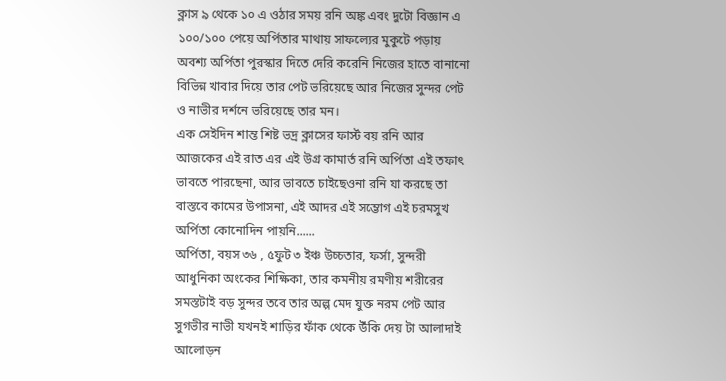ক্লাস ৯ থেকে ১০ এ ওঠার সময় রনি অঙ্ক এবং দুটো বিজ্ঞান এ ১০০/১০০ পেয়ে অর্পিতার মাথায় সাফল্যের মুকুটে পড়ায় অবশ্য অর্পিতা পুরস্কার দিতে দেরি করেনি নিজের হাতে বানানো বিভিন্ন খাবার দিয়ে তার পেট ভরিয়েছে আর নিজের সুন্দর পেট ও নাভীর দর্শনে ভরিয়েছে তার মন।
এক সেইদিন শান্ত শিষ্ট ভদ্র ক্লাসের ফার্স্ট বয় রনি আর আজকের এই রাত এর এই উগ্র কামার্ত রনি অর্পিতা এই তফাৎ ভাবতে পারছেনা, আর ভাবতে চাইছেওনা রনি যা করছে তা বাস্তবে কামের উপাসনা, এই আদর এই সম্ভোগ এই চরমসুখ অর্পিতা কোনোদিন পায়নি......
অর্পিতা, বয়স ৩৬ , ৫ফুট ৩ ইঞ্চ উচ্চতার, ফর্সা, সুন্দরী আধুনিকা অংকের শিক্ষিকা, তার কমনীয় রমণীয় শরীরের সমস্তটাই বড় সুন্দর তবে তার অল্প মেদ যুক্ত নরম পেট আর সুগভীর নাভী যখনই শাড়ির ফাঁক থেকে উঁকি দেয় টা আলাদাই আলোড়ন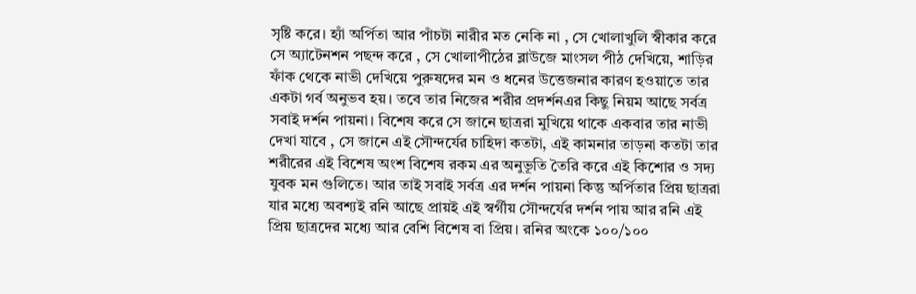সৃষ্টি করে। হ্যাঁ অর্পিতা আর পাঁচটা নারীর মত নেকি না , সে খোলাখুলি স্বীকার করে সে অ্যাটেনশন পছন্দ করে , সে খোলাপীঠের ব্লাউজে মাংসল পীঠ দেখিয়ে, শাড়ির ফাঁক থেকে নাভী দেখিয়ে পুরুষদের মন ও ধনের উত্তেজনার কারণ হওয়াতে তার একটা গর্ব অনুভব হয়। তবে তার নিজের শরীর প্রদর্শনএর কিছু নিয়ম আছে সর্বত্র সবাই দর্শন পায়না। বিশেষ করে সে জানে ছাত্ররা মুখিয়ে থাকে একবার তার নাভী দেখা যাবে , সে জানে এই সৌন্দর্যের চাহিদা কতটা, এই কামনার তাড়না কতটা তার শরীরের এই বিশেষ অংশ বিশেষ রকম এর অনুভূতি তৈরি করে এই কিশোর ও সদ্য যুবক মন গুলিতে। আর তাই সবাই সর্বত্র এর দর্শন পায়না কিন্তু অর্পিতার প্রিয় ছাত্ররা যার মধ্যে অবশ্যই রনি আছে প্রায়ই এই স্বর্গীয় সৌন্দর্যের দর্শন পায় আর রনি এই প্রিয় ছাত্রদের মধ্যে আর বেশি বিশেষ বা প্রিয়। রনির অংকে ১০০/১০০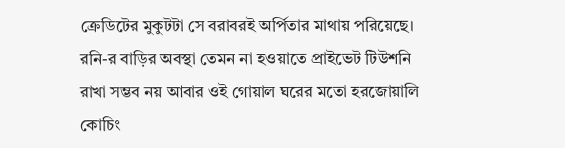ক্রেডিটের মুকুটটা সে বরাবরই অর্পিতার মাথায় পরিয়েছে। রনি-র বাড়ির অবস্থা তেমন না হওয়াতে প্রাইভেট টিউশনি রাখা সম্ভব নয় আবার ওই গোয়াল ঘরের মতো হরজোয়ালি কোচিং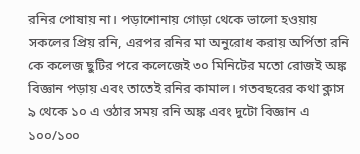রনির পোষায় না। পড়াশোনায় গোড়া থেকে ভালো হওয়ায় সকলের প্রিয় রনি, এরপর রনির মা অনুরোধ করায় অর্পিতা রনি কে কলেজ ছুটির পরে কলেজেই ৩০ মিনিটের মতো রোজই অঙ্ক বিজ্ঞান পড়ায় এবং তাতেই রনির কামাল। গতবছরের কথা ক্লাস ৯ থেকে ১০ এ ওঠার সময় রনি অঙ্ক এবং দুটো বিজ্ঞান এ ১০০/১০০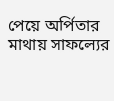পেয়ে অর্পিতার মাথায় সাফল্যের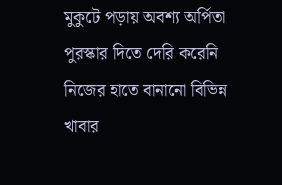মুকুটে পড়ায় অবশ্য অর্পিতা পুরস্কার দিতে দেরি করেনি নিজের হাতে বানানো বিভিন্ন খাবার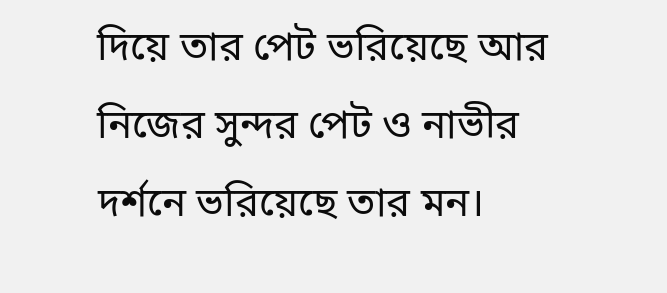দিয়ে তার পেট ভরিয়েছে আর নিজের সুন্দর পেট ও নাভীর দর্শনে ভরিয়েছে তার মন।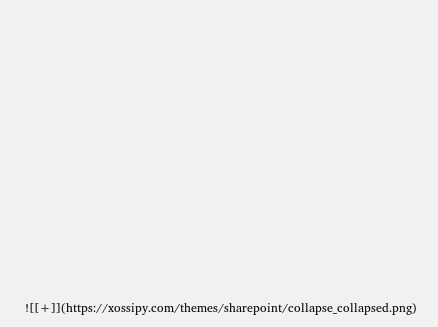![[+]](https://xossipy.com/themes/sharepoint/collapse_collapsed.png)